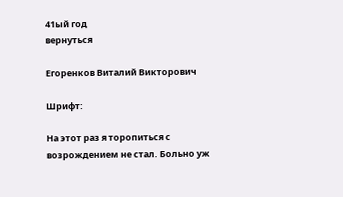41ый год
вернуться

Егоренков Виталий Викторович

Шрифт:

На этот раз я торопиться с возрождением не стал. Больно уж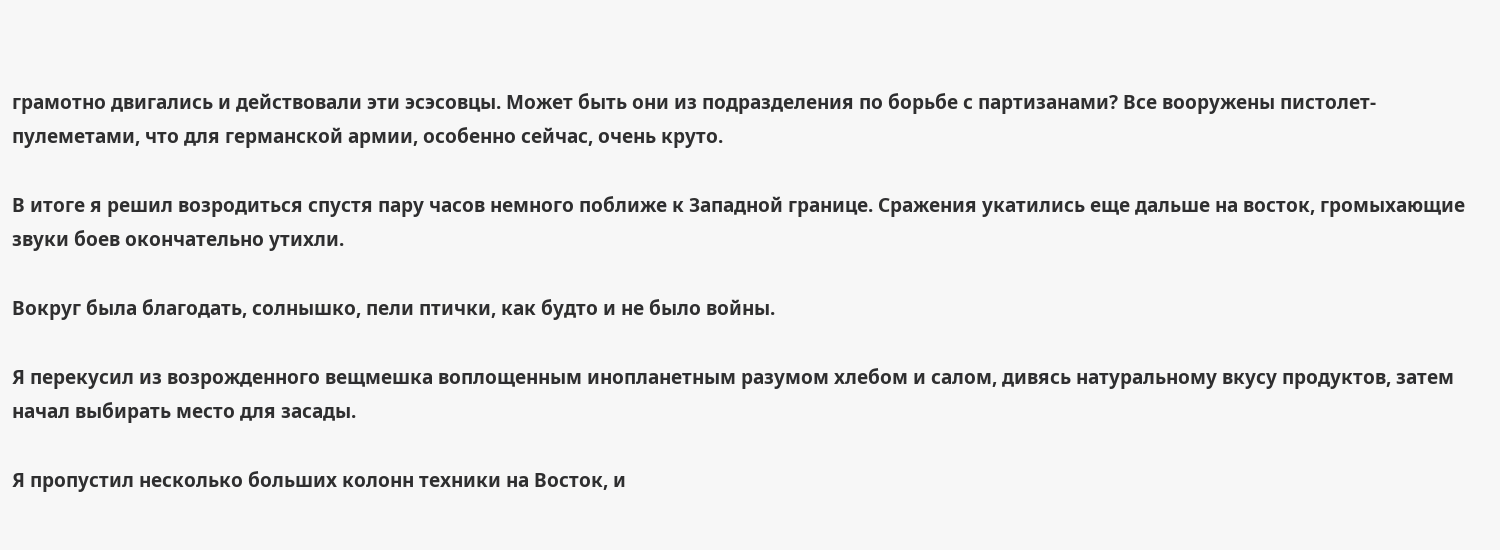грамотно двигались и действовали эти эсэсовцы. Может быть они из подразделения по борьбе с партизанами? Все вооружены пистолет-пулеметами, что для германской армии, особенно сейчас, очень круто.

В итоге я решил возродиться спустя пару часов немного поближе к Западной границе. Сражения укатились еще дальше на восток, громыхающие звуки боев окончательно утихли.

Вокруг была благодать, солнышко, пели птички, как будто и не было войны.

Я перекусил из возрожденного вещмешка воплощенным инопланетным разумом хлебом и салом, дивясь натуральному вкусу продуктов, затем начал выбирать место для засады.

Я пропустил несколько больших колонн техники на Восток, и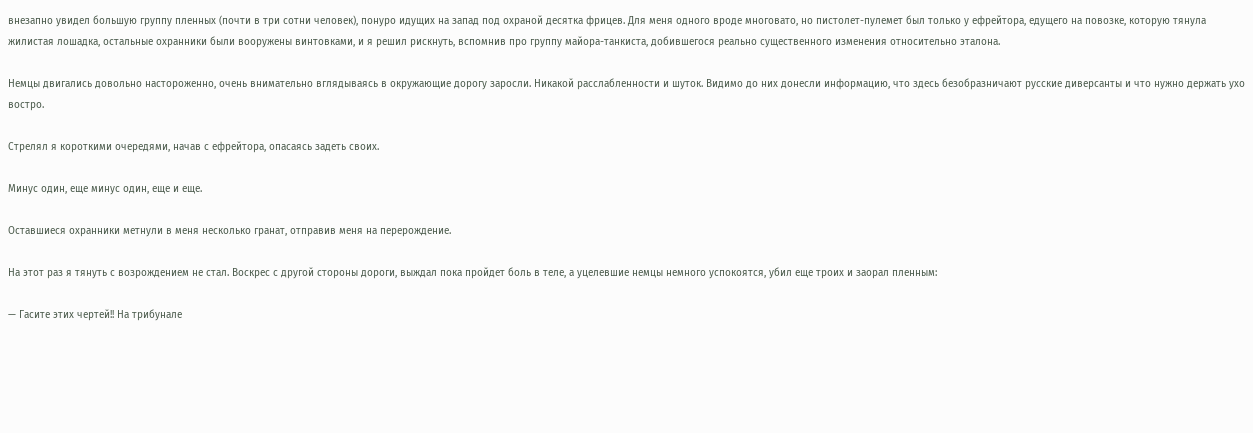внезапно увидел большую группу пленных (почти в три сотни человек), понуро идущих на запад под охраной десятка фрицев. Для меня одного вроде многовато, но пистолет-пулемет был только у ефрейтора, едущего на повозке, которую тянула жилистая лошадка, остальные охранники были вооружены винтовками, и я решил рискнуть, вспомнив про группу майора-танкиста, добившегося реально существенного изменения относительно эталона.

Немцы двигались довольно настороженно, очень внимательно вглядываясь в окружающие дорогу заросли. Никакой расслабленности и шуток. Видимо до них донесли информацию, что здесь безобразничают русские диверсанты и что нужно держать ухо востро.

Стрелял я короткими очередями, начав с ефрейтора, опасаясь задеть своих.

Минус один, еще минус один, еще и еще.

Оставшиеся охранники метнули в меня несколько гранат, отправив меня на перерождение.

На этот раз я тянуть с возрождением не стал. Воскрес с другой стороны дороги, выждал пока пройдет боль в теле, а уцелевшие немцы немного успокоятся, убил еще троих и заорал пленным:

— Гасите этих чертей!! На трибунале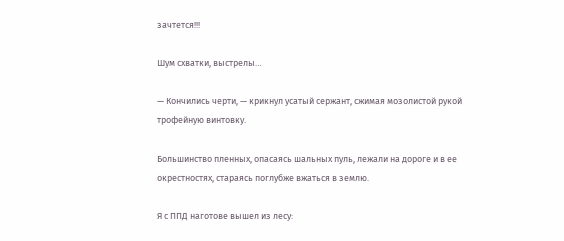зачтется!!!

Шум схватки, выстрелы…

— Кончились черти, — крикнул усатый сержант, сжимая мозолистой рукой трофейную винтовку.

Большинство пленных, опасаясь шальных пуль, лежали на дороге и в ее окрестностях, стараясь поглубже вжаться в землю.

Я с ППД наготове вышел из лесу: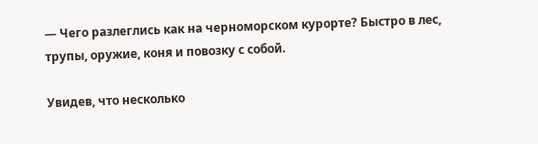— Чего разлеглись как на черноморском курорте? Быстро в лес, трупы, оружие, коня и повозку с собой.

Увидев, что несколько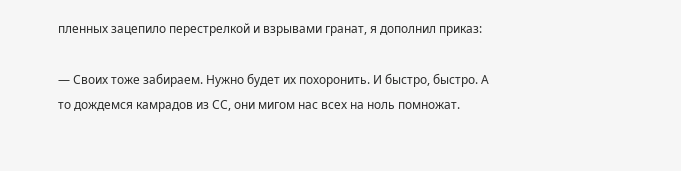пленных зацепило перестрелкой и взрывами гранат, я дополнил приказ:

— Своих тоже забираем. Нужно будет их похоронить. И быстро, быстро. А то дождемся камрадов из СС, они мигом нас всех на ноль помножат.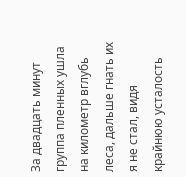За двадцать минут группа пленных ушла на километр вглубь леса, дальше гнать их я не стал, видя крайнюю усталость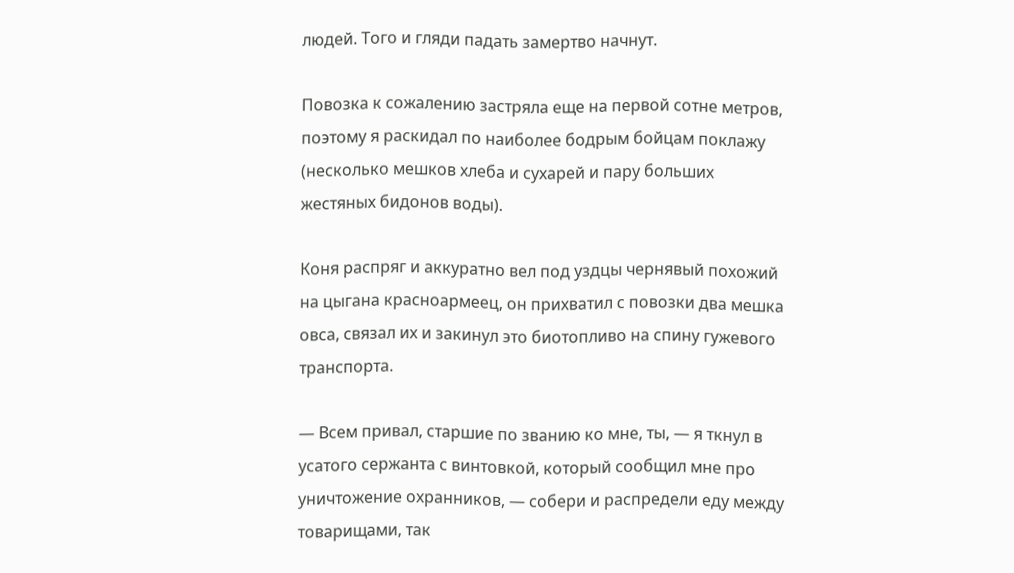людей. Того и гляди падать замертво начнут.

Повозка к сожалению застряла еще на первой сотне метров, поэтому я раскидал по наиболее бодрым бойцам поклажу (несколько мешков хлеба и сухарей и пару больших жестяных бидонов воды).

Коня распряг и аккуратно вел под уздцы чернявый похожий на цыгана красноармеец, он прихватил с повозки два мешка овса, связал их и закинул это биотопливо на спину гужевого транспорта.

— Всем привал, старшие по званию ко мне, ты, — я ткнул в усатого сержанта с винтовкой, который сообщил мне про уничтожение охранников, — собери и распредели еду между товарищами, так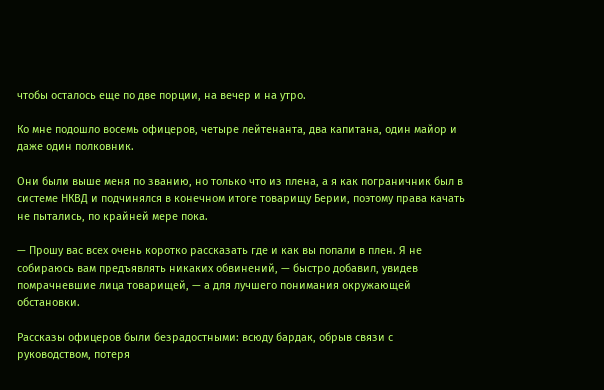чтобы осталось еще по две порции, на вечер и на утро.

Ко мне подошло восемь офицеров, четыре лейтенанта, два капитана, один майор и даже один полковник.

Они были выше меня по званию, но только что из плена, а я как пограничник был в системе НКВД и подчинялся в конечном итоге товарищу Берии, поэтому права качать не пытались, по крайней мере пока.

— Прошу вас всех очень коротко рассказать где и как вы попали в плен. Я не собираюсь вам предъявлять никаких обвинений, — быстро добавил, увидев помрачневшие лица товарищей, — а для лучшего понимания окружающей обстановки.

Рассказы офицеров были безрадостными: всюду бардак, обрыв связи с руководством, потеря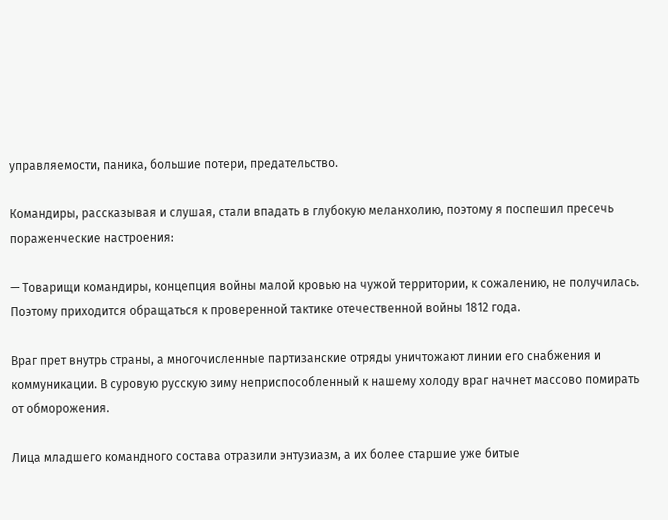управляемости, паника, большие потери, предательство.

Командиры, рассказывая и слушая, стали впадать в глубокую меланхолию, поэтому я поспешил пресечь пораженческие настроения:

— Товарищи командиры, концепция войны малой кровью на чужой территории, к сожалению, не получилась. Поэтому приходится обращаться к проверенной тактике отечественной войны 1812 года.

Враг прет внутрь страны, а многочисленные партизанские отряды уничтожают линии его снабжения и коммуникации. В суровую русскую зиму неприспособленный к нашему холоду враг начнет массово помирать от обморожения.

Лица младшего командного состава отразили энтузиазм, а их более старшие уже битые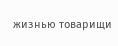жизнью товарищи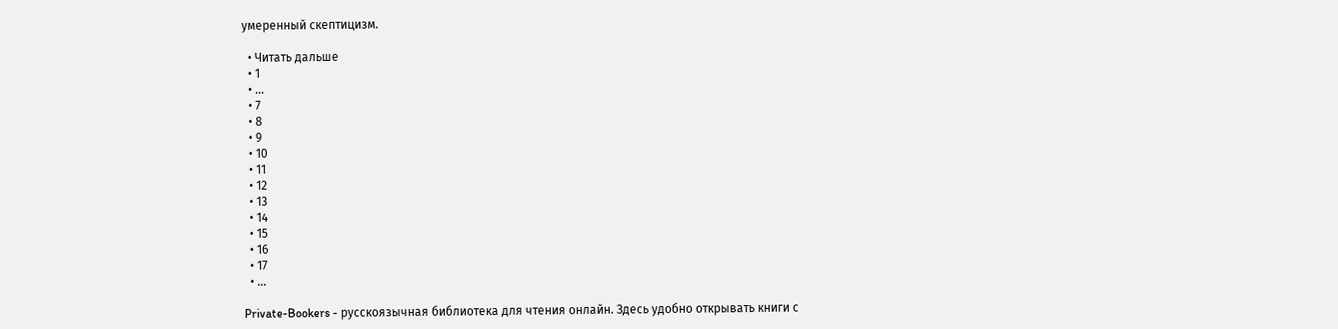умеренный скептицизм.

  • Читать дальше
  • 1
  • ...
  • 7
  • 8
  • 9
  • 10
  • 11
  • 12
  • 13
  • 14
  • 15
  • 16
  • 17
  • ...

Private-Bookers - русскоязычная библиотека для чтения онлайн. Здесь удобно открывать книги с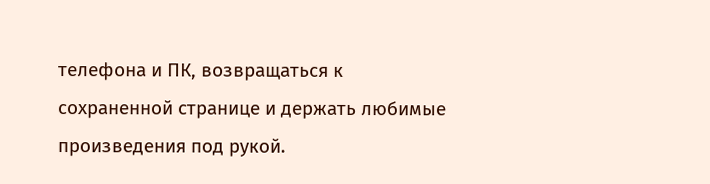телефона и ПК, возвращаться к сохраненной странице и держать любимые произведения под рукой.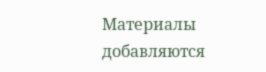Материалы добавляются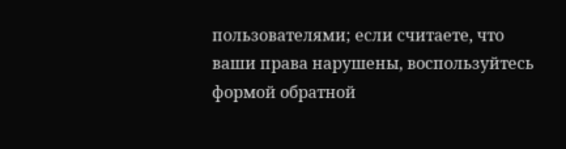пользователями; если считаете, что ваши права нарушены, воспользуйтесь формой обратной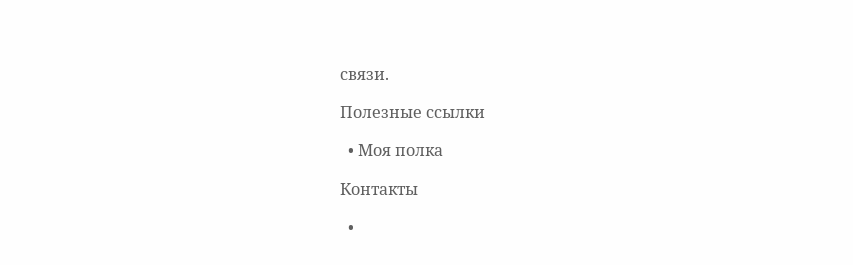связи.

Полезные ссылки

  • Моя полка

Контакты

  •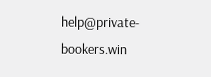help@private-bookers.win